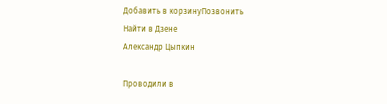Добавить в корзинуПозвонить
Найти в Дзене
Александр Цыпкин

Проводили в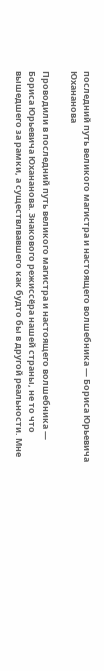последний путь великого магистра и настоящего волшебника — Бориса Юрьевича Юхананова

Проводили в последний путь великого магистра и настоящего волшебника — Бориса Юрьевича Юхананова. Знакового режиссёра нашей страны, не то что вышедшего за рамки, а существлвавшего как будто бы в другой реальности. Мне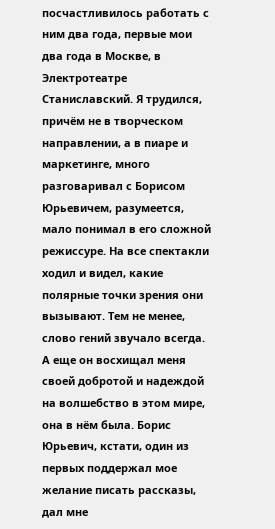посчастливилось работать с ним два года, первые мои два года в Москве, в Электротеатре Станиславский. Я трудился, причём не в творческом направлении, а в пиаре и маркетинге, много разговаривал с Борисом Юрьевичем, разумеется, мало понимал в его сложной режиссуре. На все спектакли ходил и видел, какие полярные точки зрения они вызывают. Тем не менее, слово гений звучало всегда. А еще он восхищал меня своей добротой и надеждой на волшебство в этом мире, она в нём была. Борис Юрьевич, кстати, один из первых поддержал мое желание писать рассказы, дал мне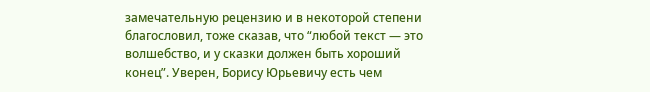замечательную рецензию и в некоторой степени благословил, тоже сказав, что “любой текст — это волшебство, и у сказки должен быть хороший конец”. Уверен, Борису Юрьевичу есть чем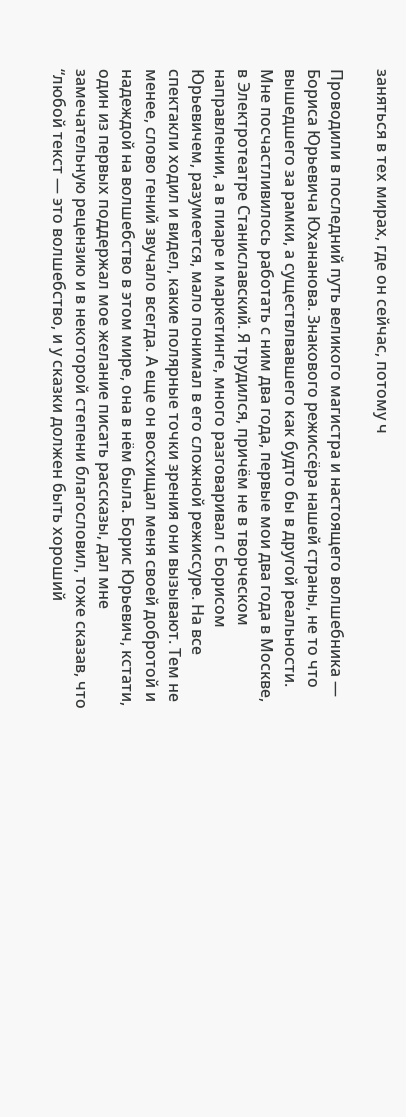заняться в тех мирах, где он сейчас, потому ч

Проводили в последний путь великого магистра и настоящего волшебника — Бориса Юрьевича Юхананова. Знакового режиссёра нашей страны, не то что вышедшего за рамки, а существлвавшего как будто бы в другой реальности. Мне посчастливилось работать с ним два года, первые мои два года в Москве, в Электротеатре Станиславский. Я трудился, причём не в творческом направлении, а в пиаре и маркетинге, много разговаривал с Борисом Юрьевичем, разумеется, мало понимал в его сложной режиссуре. На все спектакли ходил и видел, какие полярные точки зрения они вызывают. Тем не менее, слово гений звучало всегда. А еще он восхищал меня своей добротой и надеждой на волшебство в этом мире, она в нём была. Борис Юрьевич, кстати, один из первых поддержал мое желание писать рассказы, дал мне замечательную рецензию и в некоторой степени благословил, тоже сказав, что “любой текст — это волшебство, и у сказки должен быть хороший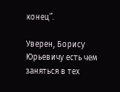конец”.

Уверен, Борису Юрьевичу есть чем заняться в тех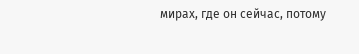мирах, где он сейчас, потому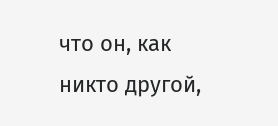что он, как никто другой,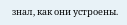знал, как они устроены.